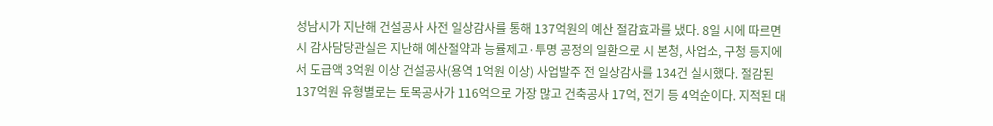성남시가 지난해 건설공사 사전 일상감사를 통해 137억원의 예산 절감효과를 냈다. 8일 시에 따르면 시 감사담당관실은 지난해 예산절약과 능률제고·투명 공정의 일환으로 시 본청, 사업소, 구청 등지에서 도급액 3억원 이상 건설공사(용역 1억원 이상) 사업발주 전 일상감사를 134건 실시했다. 절감된 137억원 유형별로는 토목공사가 116억으로 가장 많고 건축공사 17억, 전기 등 4억순이다. 지적된 대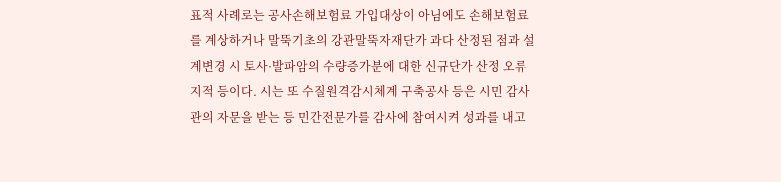표적 사례로는 공사손해보험료 가입대상이 아님에도 손해보험료를 계상하거나 말뚝기초의 강관말뚝자재단가 과다 산정된 점과 설계변경 시 토사·발파암의 수량증가분에 대한 신규단가 산정 오류 지적 등이다. 시는 또 수질원격감시체계 구축공사 등은 시민 감사관의 자문을 받는 등 민간전문가를 감사에 참여시켜 성과를 내고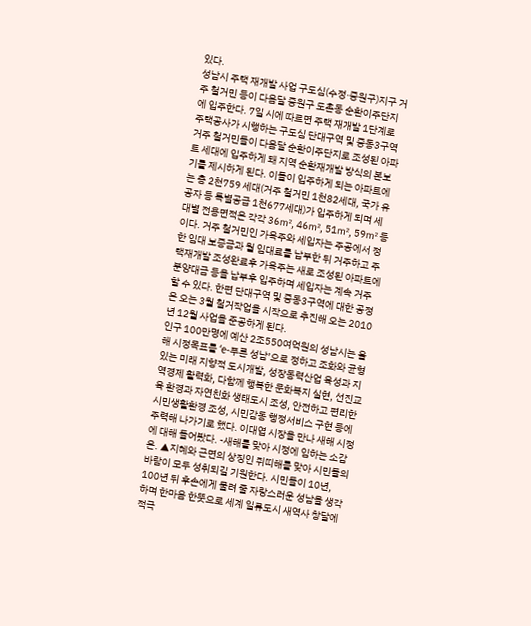있다.
성남시 주택 재개발 사업 구도심(수정·중원구)지구 거주 철거민 등이 다음달 중원구 도촌동 순환이주단지에 입주한다. 7일 시에 따르면 주택 재개발 1단계로 주택공사가 시행하는 구도심 단대구역 및 중동3구역 거주 철거민들이 다음달 순환이주단지로 조성된 아파트 세대에 입주하게 돼 지역 순환재개발 방식의 본보기를 제시하게 된다. 이들이 입주하게 되는 아파트에는 총 2천759 세대(거주 철거민 1천82세대, 국가 유공자 등 특별공급 1천677세대)가 입주하게 되며 세대별 전용면적은 각각 36㎡, 46㎡, 51㎡, 59㎡ 등이다. 거주 철거민인 가옥주와 세입자는 주공에서 정한 임대 보증금과 월 임대료를 납부한 뒤 거주하고 주택재개발 조성완료후 가옥주는 새로 조성된 아파트에 분양대금 등을 납부후 입주하며 세입자는 계속 거주할 수 있다. 한편 단대구역 및 중동3구역에 대한 공정은 오는 3월 철거작업을 시작으로 추진해 오는 2010년 12월 사업을 준공하게 된다.
인구 100만명에 예산 2조550여억원의 성남시는 올해 시정목표를 ‘e-푸른 성남’으로 정하고 조화와 균형있는 미래 지향적 도시개발, 성장동력산업 육성과 지역경제 활력화, 다함께 행복한 문화복지 실현, 선진교육 환경과 자연친화 생태도시 조성, 안전하고 편리한 시민생활환경 조성, 시민감동 행정서비스 구현 등에 주력해 나가기로 했다. 이대엽 시장을 만나 새해 시정에 대해 들어봤다. -새해를 맞아 시정에 임하는 소감은. ▲지혜와 근면의 상징인 쥐띠해를 맞아 시민들의 바람이 모두 성취되길 기원한다. 시민들이 10년, 100년 뒤 후손에게 물려 줄 자랑스러운 성남을 생각하며 한마음 한뜻으로 세계 일류도시 새역사 창달에 적극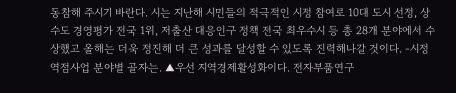동참해 주시기 바란다. 시는 지난해 시민들의 적극적인 시정 참여로 10대 도시 선정, 상수도 경영평가 전국 1위, 저출산 대응인구 정책 전국 최우수시 등 총 28개 분야에서 수상했고 올해는 더욱 정진해 더 큰 성과를 달성할 수 있도록 진력해나갈 것이다. -시정 역점사업 분야별 골자는. ▲우선 지역경제활성화이다. 전자부품연구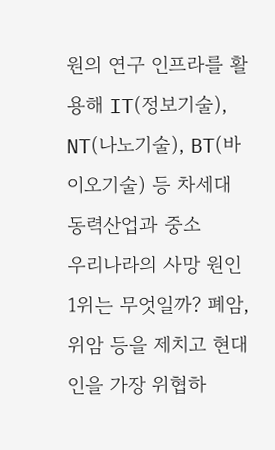원의 연구 인프라를 활용해 IT(정보기술), NT(나노기술), BT(바이오기술) 등 차세대 동력산업과 중소
우리나라의 사망 원인 1위는 무엇일까? 폐암, 위암 등을 제치고 현대인을 가장 위협하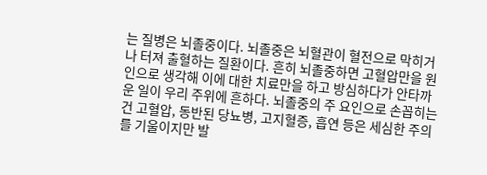는 질병은 뇌졸중이다. 뇌졸중은 뇌혈관이 혈전으로 막히거나 터져 출혈하는 질환이다. 흔히 뇌졸중하면 고혈압만을 원인으로 생각해 이에 대한 치료만을 하고 방심하다가 안타까운 일이 우리 주위에 흔하다. 뇌졸중의 주 요인으로 손꼽히는 건 고혈압, 동반된 당뇨병, 고지혈증, 흡연 등은 세심한 주의를 기울이지만 발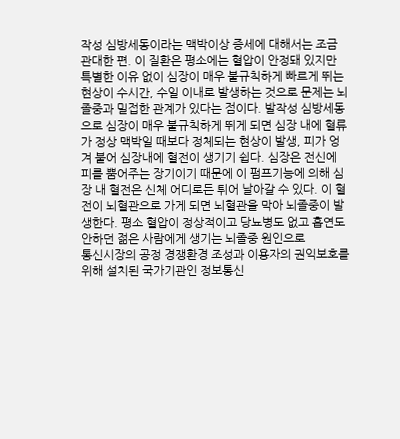작성 심방세동이라는 맥박이상 증세에 대해서는 조금 관대한 편. 이 질환은 평소에는 혈압이 안정돼 있지만 특별한 이유 없이 심장이 매우 불규칙하게 빠르게 뛰는 현상이 수시간, 수일 이내로 발생하는 것으로 문제는 뇌졸중과 밀접한 관계가 있다는 점이다. 발작성 심방세동으로 심장이 매우 불규칙하게 뛰게 되면 심장 내에 혈류가 정상 맥박일 때보다 정체되는 현상이 발생, 피가 엉겨 붙어 심장내에 혈전이 생기기 쉽다. 심장은 전신에 피를 뿜어주는 장기이기 때문에 이 펌프기능에 의해 심장 내 혈전은 신체 어디로든 튀어 날아갈 수 있다. 이 혈전이 뇌혈관으로 가게 되면 뇌혈관을 막아 뇌졸중이 발생한다. 평소 혈압이 정상적이고 당뇨병도 없고 흡연도 안하던 젊은 사람에게 생기는 뇌졸중 원인으로
통신시장의 공정 경쟁환경 조성과 이용자의 권익보호를 위해 설치된 국가기관인 정보통신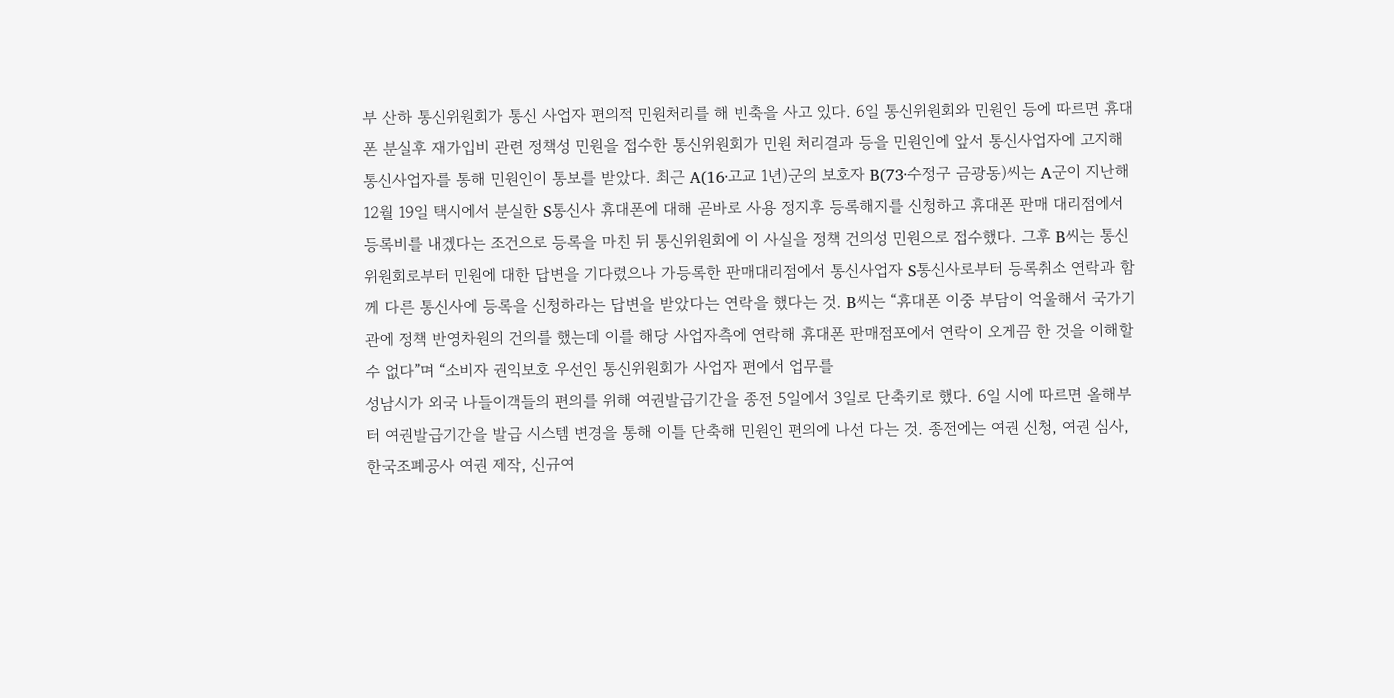부 산하 통신위원회가 통신 사업자 편의적 민원처리를 해 빈축을 사고 있다. 6일 통신위원회와 민원인 등에 따르면 휴대폰 분실후 재가입비 관련 정책성 민원을 접수한 통신위원회가 민원 처리결과 등을 민원인에 앞서 통신사업자에 고지해 통신사업자를 통해 민원인이 통보를 받았다. 최근 A(16·고교 1년)군의 보호자 B(73·수정구 금광동)씨는 A군이 지난해 12월 19일 택시에서 분실한 S통신사 휴대폰에 대해 곧바로 사용 정지후 등록해지를 신청하고 휴대폰 판매 대리점에서 등록비를 내겠다는 조건으로 등록을 마친 뒤 통신위원회에 이 사실을 정책 건의성 민원으로 접수했다. 그후 B씨는 통신위원회로부터 민원에 대한 답변을 기다렸으나 가등록한 판매대리점에서 통신사업자 S통신사로부터 등록취소 연락과 함께 다른 통신사에 등록을 신청하라는 답변을 받았다는 연락을 했다는 것. B씨는 “휴대폰 이중 부담이 억울해서 국가기관에 정책 반영차원의 건의를 했는데 이를 해당 사업자측에 연락해 휴대폰 판매점포에서 연락이 오게끔 한 것을 이해할 수 없다”며 “소비자 권익보호 우선인 통신위원회가 사업자 편에서 업무를
성남시가 외국 나들이객들의 편의를 위해 여권발급기간을 종전 5일에서 3일로 단축키로 했다. 6일 시에 따르면 올해부터 여권발급기간을 발급 시스템 변경을 통해 이틀 단축해 민원인 편의에 나선 다는 것. 종전에는 여권 신청, 여권 심사, 한국조폐공사 여권 제작, 신규여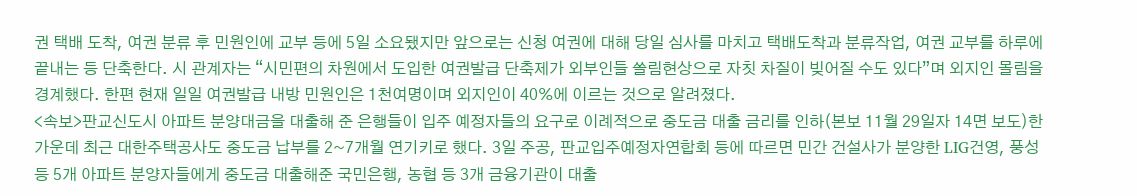권 택배 도착, 여권 분류 후 민원인에 교부 등에 5일 소요됐지만 앞으로는 신청 여권에 대해 당일 심사를 마치고 택배도착과 분류작업, 여권 교부를 하루에 끝내는 등 단축한다. 시 관계자는 “시민편의 차원에서 도입한 여권발급 단축제가 외부인들 쏠림현상으로 자칫 차질이 빚어질 수도 있다”며 외지인 몰림을 경계했다. 한편 현재 일일 여권발급 내방 민원인은 1천여명이며 외지인이 40%에 이르는 것으로 알려졌다.
<속보>판교신도시 아파트 분양대금을 대출해 준 은행들이 입주 예정자들의 요구로 이례적으로 중도금 대출 금리를 인하(본보 11월 29일자 14면 보도)한 가운데 최근 대한주택공사도 중도금 납부를 2~7개월 연기키로 했다. 3일 주공, 판교입주예정자연합회 등에 따르면 민간 건설사가 분양한 LIG건영, 풍성 등 5개 아파트 분양자들에게 중도금 대출해준 국민은행, 농협 등 3개 금융기관이 대출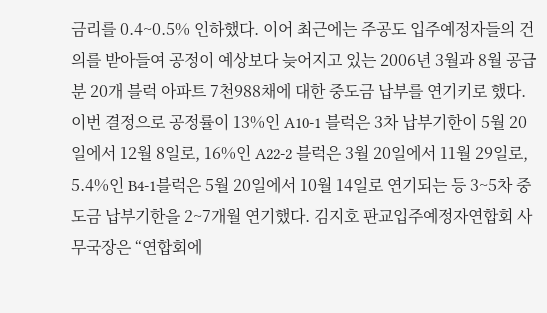금리를 0.4~0.5% 인하했다. 이어 최근에는 주공도 입주예정자들의 건의를 받아들여 공정이 예상보다 늦어지고 있는 2006년 3월과 8월 공급분 20개 블럭 아파트 7천988채에 대한 중도금 납부를 연기키로 했다. 이번 결정으로 공정률이 13%인 A10-1 블럭은 3차 납부기한이 5월 20일에서 12월 8일로, 16%인 A22-2 블럭은 3월 20일에서 11월 29일로, 5.4%인 B4-1블럭은 5월 20일에서 10월 14일로 연기되는 등 3~5차 중도금 납부기한을 2~7개월 연기했다. 김지호 판교입주예정자연합회 사무국장은 “연합회에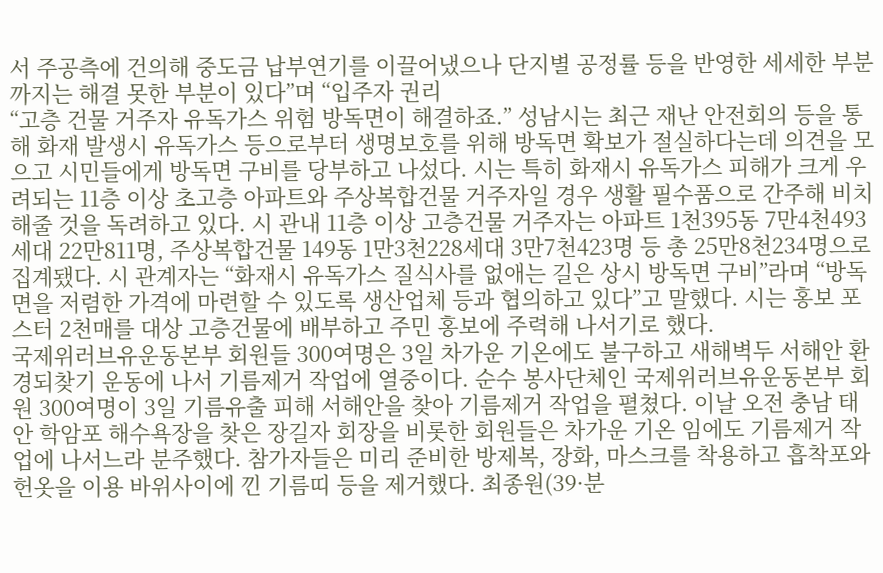서 주공측에 건의해 중도금 납부연기를 이끌어냈으나 단지별 공정률 등을 반영한 세세한 부분까지는 해결 못한 부분이 있다”며 “입주자 권리
“고층 건물 거주자 유독가스 위험 방독면이 해결하죠.” 성남시는 최근 재난 안전회의 등을 통해 화재 발생시 유독가스 등으로부터 생명보호를 위해 방독면 확보가 절실하다는데 의견을 모으고 시민들에게 방독면 구비를 당부하고 나섰다. 시는 특히 화재시 유독가스 피해가 크게 우려되는 11층 이상 초고층 아파트와 주상복합건물 거주자일 경우 생활 필수품으로 간주해 비치해줄 것을 독려하고 있다. 시 관내 11층 이상 고층건물 거주자는 아파트 1천395동 7만4천493세대 22만811명, 주상복합건물 149동 1만3천228세대 3만7천423명 등 총 25만8천234명으로 집계됐다. 시 관계자는 “화재시 유독가스 질식사를 없애는 길은 상시 방독면 구비”라며 “방독면을 저렴한 가격에 마련할 수 있도록 생산업체 등과 협의하고 있다”고 말했다. 시는 홍보 포스터 2천매를 대상 고층건물에 배부하고 주민 홍보에 주력해 나서기로 했다.
국제위러브유운동본부 회원들 300여명은 3일 차가운 기온에도 불구하고 새해벽두 서해안 환경되찾기 운동에 나서 기름제거 작업에 열중이다. 순수 봉사단체인 국제위러브유운동본부 회원 300여명이 3일 기름유출 피해 서해안을 찾아 기름제거 작업을 펼쳤다. 이날 오전 충남 태안 학암포 해수욕장을 찾은 장길자 회장을 비롯한 회원들은 차가운 기온 임에도 기름제거 작업에 나서느라 분주했다. 참가자들은 미리 준비한 방제복, 장화, 마스크를 착용하고 흡착포와 헌옷을 이용 바위사이에 낀 기름띠 등을 제거했다. 최종원(39·분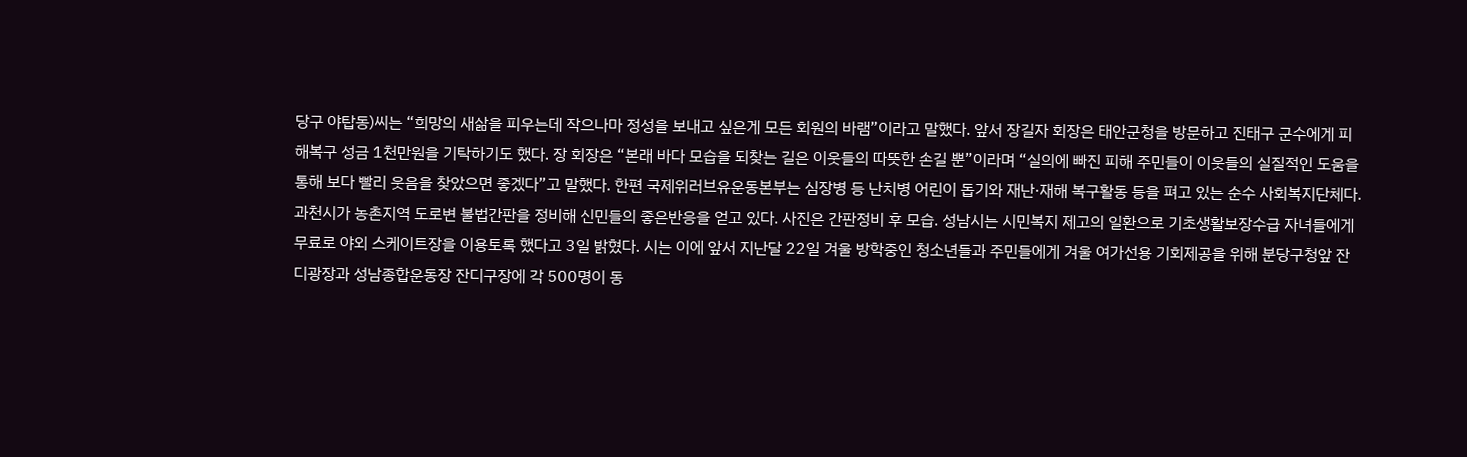당구 야탑동)씨는 “희망의 새삶을 피우는데 작으나마 정성을 보내고 싶은게 모든 회원의 바램”이라고 말했다. 앞서 장길자 회장은 태안군청을 방문하고 진태구 군수에게 피해복구 성금 1천만원을 기탁하기도 했다. 장 회장은 “본래 바다 모습을 되찾는 길은 이웃들의 따뜻한 손길 뿐”이라며 “실의에 빠진 피해 주민들이 이웃들의 실질적인 도움을 통해 보다 빨리 웃음을 찾았으면 좋겠다”고 말했다. 한편 국제위러브유운동본부는 심장병 등 난치병 어린이 돕기와 재난·재해 복구활동 등을 펴고 있는 순수 사회복지단체다.
과천시가 농촌지역 도로변 불법간판을 정비해 신민들의 좋은반응을 얻고 있다. 사진은 간판정비 후 모습. 성남시는 시민복지 제고의 일환으로 기초생활보장수급 자녀들에게 무료로 야외 스케이트장을 이용토록 했다고 3일 밝혔다. 시는 이에 앞서 지난달 22일 겨울 방학중인 청소년들과 주민들에게 겨울 여가선용 기회제공을 위해 분당구청앞 잔디광장과 성남종합운동장 잔디구장에 각 500명이 동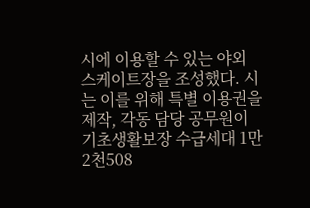시에 이용할 수 있는 야외 스케이트장을 조성했다. 시는 이를 위해 특별 이용권을 제작, 각동 담당 공무원이 기초생활보장 수급세대 1만2천508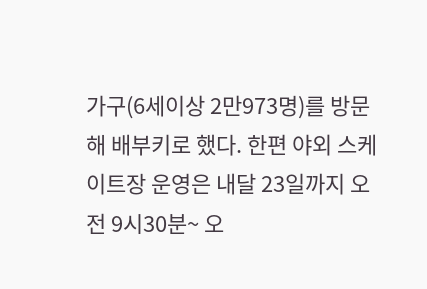가구(6세이상 2만973명)를 방문해 배부키로 했다. 한편 야외 스케이트장 운영은 내달 23일까지 오전 9시30분~ 오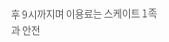후 9시까지며 이용료는 스케이트 1족과 안전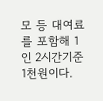모 등 대여료를 포함해 1인 2시간기준 1천원이다.